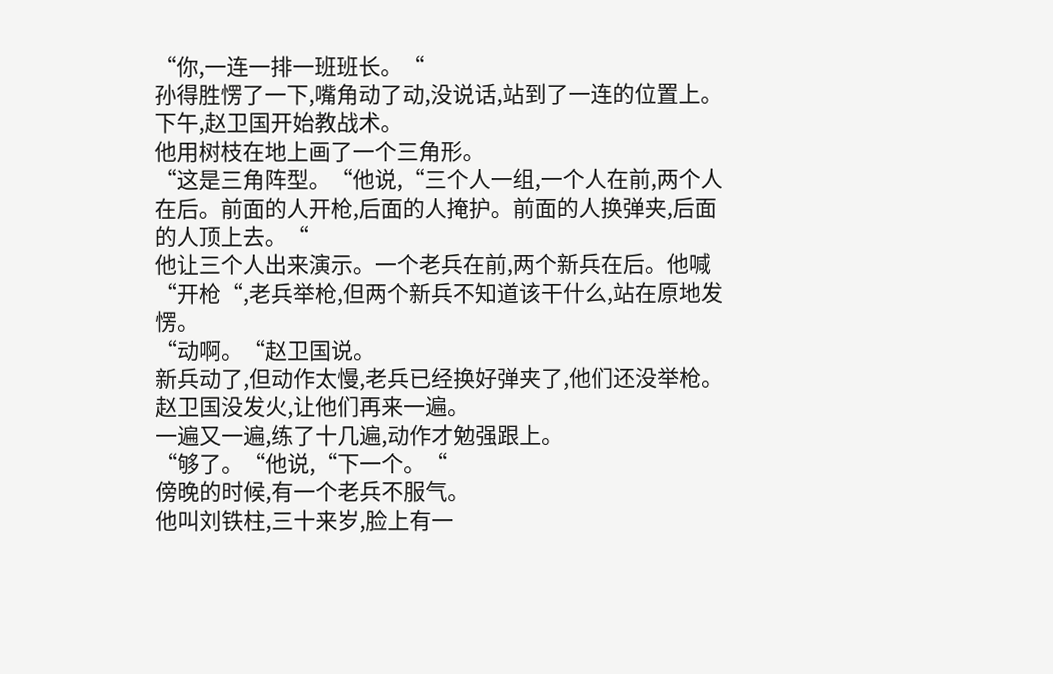“你,一连一排一班班长。“
孙得胜愣了一下,嘴角动了动,没说话,站到了一连的位置上。
下午,赵卫国开始教战术。
他用树枝在地上画了一个三角形。
“这是三角阵型。“他说,“三个人一组,一个人在前,两个人在后。前面的人开枪,后面的人掩护。前面的人换弹夹,后面的人顶上去。“
他让三个人出来演示。一个老兵在前,两个新兵在后。他喊“开枪“,老兵举枪,但两个新兵不知道该干什么,站在原地发愣。
“动啊。“赵卫国说。
新兵动了,但动作太慢,老兵已经换好弹夹了,他们还没举枪。
赵卫国没发火,让他们再来一遍。
一遍又一遍,练了十几遍,动作才勉强跟上。
“够了。“他说,“下一个。“
傍晚的时候,有一个老兵不服气。
他叫刘铁柱,三十来岁,脸上有一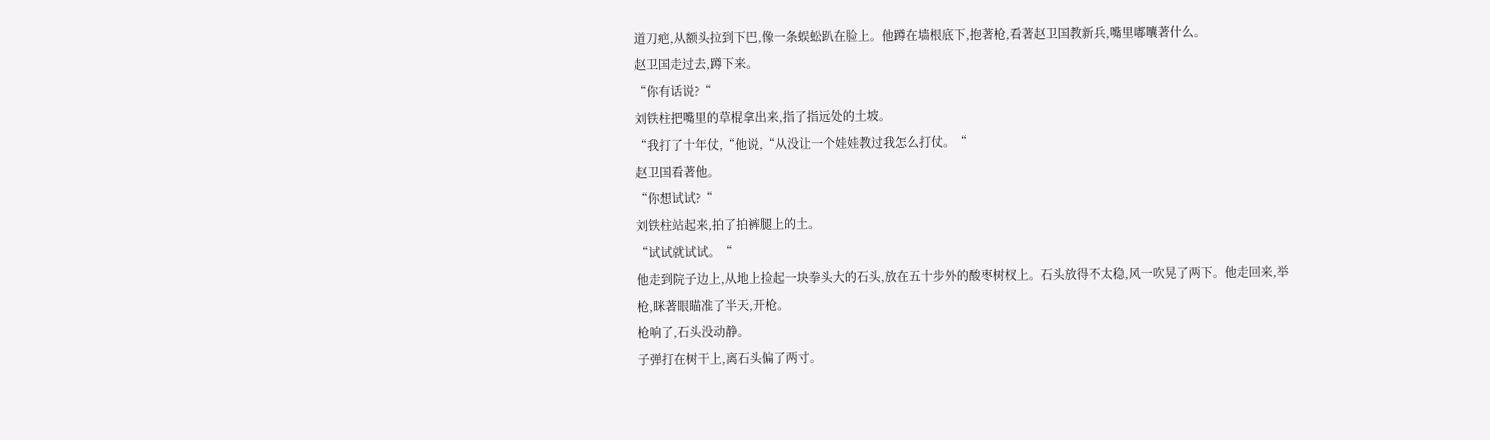道刀疤,从额头拉到下巴,像一条蜈蚣趴在脸上。他蹲在墙根底下,抱著枪,看著赵卫国教新兵,嘴里嘟囔著什么。
赵卫国走过去,蹲下来。
“你有话说?“
刘铁柱把嘴里的草棍拿出来,指了指远处的土坡。
“我打了十年仗,“他说,“从没让一个娃娃教过我怎么打仗。“
赵卫国看著他。
“你想试试?“
刘铁柱站起来,拍了拍裤腿上的土。
“试试就试试。“
他走到院子边上,从地上捡起一块拳头大的石头,放在五十步外的酸枣树杈上。石头放得不太稳,风一吹晃了两下。他走回来,举枪,眯著眼瞄准了半天,开枪。
枪响了,石头没动静。
子弹打在树干上,离石头偏了两寸。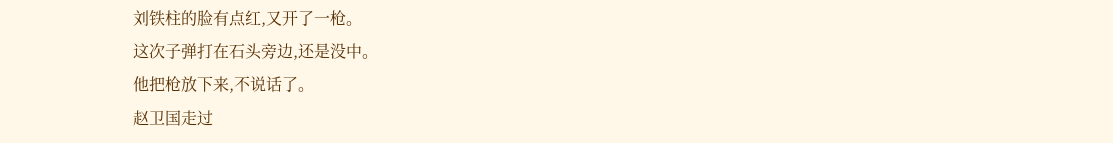刘铁柱的脸有点红,又开了一枪。
这次子弹打在石头旁边,还是没中。
他把枪放下来,不说话了。
赵卫国走过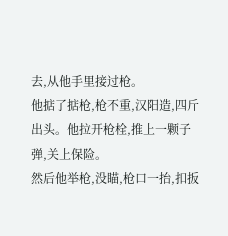去,从他手里接过枪。
他掂了掂枪,枪不重,汉阳造,四斤出头。他拉开枪栓,推上一颗子弹,关上保险。
然后他举枪,没瞄,枪口一抬,扣扳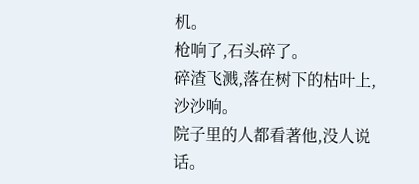机。
枪响了,石头碎了。
碎渣飞溅,落在树下的枯叶上,沙沙响。
院子里的人都看著他,没人说话。